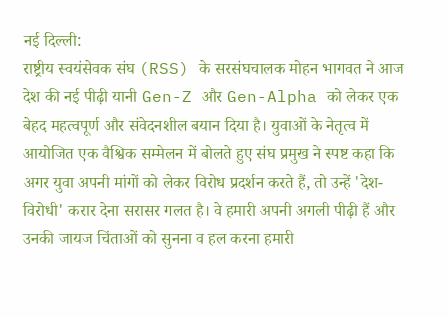नई दिल्ली:
राष्ट्रीय स्वयंसेवक संघ (RSS) के सरसंघचालक मोहन भागवत ने आज देश की नई पीढ़ी यानी Gen-Z और Gen-Alpha को लेकर एक बेहद महत्वपूर्ण और संवेदनशील बयान दिया है। युवाओं के नेतृत्व में आयोजित एक वैश्विक सम्मेलन में बोलते हुए संघ प्रमुख ने स्पष्ट कहा कि अगर युवा अपनी मांगों को लेकर विरोध प्रदर्शन करते हैं, तो उन्हें 'देश-विरोधी' करार देना सरासर गलत है। वे हमारी अपनी अगली पीढ़ी हैं और उनकी जायज चिंताओं को सुनना व हल करना हमारी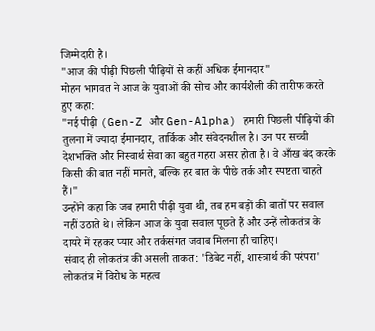जिम्मेदारी है।
"आज की पीढ़ी पिछली पीढ़ियों से कहीं अधिक ईमानदार"
मोहन भागवत ने आज के युवाओं की सोच और कार्यशैली की तारीफ करते हुए कहा:
"नई पीढ़ी (Gen-Z और Gen-Alpha) हमारी पिछली पीढ़ियों की तुलना में ज्यादा ईमानदार, तार्किक और संवेदनशील है। उन पर सच्ची देशभक्ति और निस्वार्थ सेवा का बहुत गहरा असर होता है। वे आँख बंद करके किसी की बात नहीं मानते, बल्कि हर बात के पीछे तर्क और स्पष्टता चाहते हैं।"
उन्होंने कहा कि जब हमारी पीढ़ी युवा थी, तब हम बड़ों की बातों पर सवाल नहीं उठाते थे। लेकिन आज के युवा सवाल पूछते हैं और उन्हें लोकतंत्र के दायरे में रहकर प्यार और तर्कसंगत जवाब मिलना ही चाहिए।
संवाद ही लोकतंत्र की असली ताकत: 'डिबेट नहीं, शास्त्रार्थ की परंपरा'
लोकतंत्र में विरोध के महत्व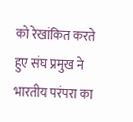को रेखांकित करते हुए संघ प्रमुख ने भारतीय परंपरा का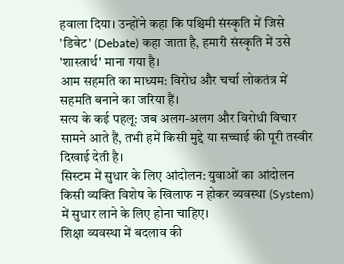हवाला दिया। उन्होंने कहा कि पश्चिमी संस्कृति में जिसे 'डिबेट' (Debate) कहा जाता है, हमारी संस्कृति में उसे 'शास्त्रार्थ' माना गया है।
आम सहमति का माध्यम: विरोध और चर्चा लोकतंत्र में सहमति बनाने का जरिया हैं।
सत्य के कई पहलू: जब अलग-अलग और विरोधी विचार सामने आते हैं, तभी हमें किसी मुद्दे या सच्चाई की पूरी तस्वीर दिखाई देती है।
सिस्टम में सुधार के लिए आंदोलन: युवाओं का आंदोलन किसी व्यक्ति विशेष के खिलाफ न होकर व्यवस्था (System) में सुधार लाने के लिए होना चाहिए।
शिक्षा व्यवस्था में बदलाव की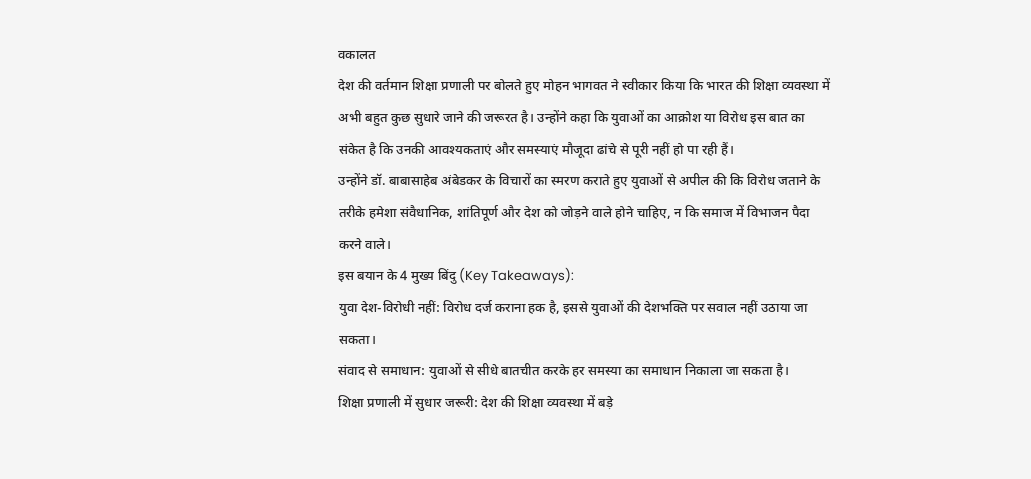वकालत
देश की वर्तमान शिक्षा प्रणाली पर बोलते हुए मोहन भागवत ने स्वीकार किया कि भारत की शिक्षा व्यवस्था में अभी बहुत कुछ सुधारे जाने की जरूरत है। उन्होंने कहा कि युवाओं का आक्रोश या विरोध इस बात का संकेत है कि उनकी आवश्यकताएं और समस्याएं मौजूदा ढांचे से पूरी नहीं हो पा रही हैं।
उन्होंने डॉ. बाबासाहेब अंबेडकर के विचारों का स्मरण कराते हुए युवाओं से अपील की कि विरोध जताने के तरीके हमेशा संवैधानिक, शांतिपूर्ण और देश को जोड़ने वाले होने चाहिए, न कि समाज में विभाजन पैदा करने वाले।
इस बयान के 4 मुख्य बिंदु (Key Takeaways):
युवा देश-विरोधी नहीं: विरोध दर्ज कराना हक है, इससे युवाओं की देशभक्ति पर सवाल नहीं उठाया जा सकता।
संवाद से समाधान: युवाओं से सीधे बातचीत करके हर समस्या का समाधान निकाला जा सकता है।
शिक्षा प्रणाली में सुधार जरूरी: देश की शिक्षा व्यवस्था में बड़े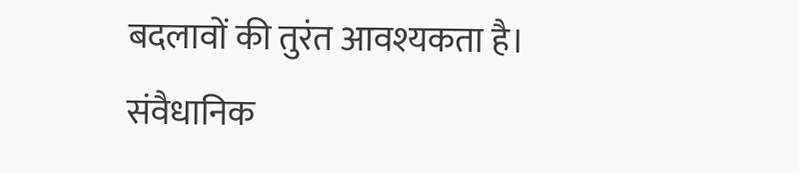बदलावों की तुरंत आवश्यकता है।
संवैधानिक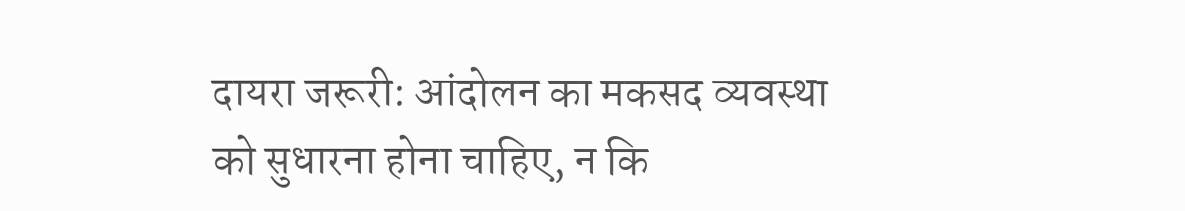दायरा जरूरी: आंदोलन का मकसद व्यवस्था को सुधारना होना चाहिए, न कि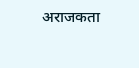अराजकता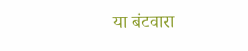या बंटवारा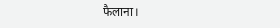फैलाना।